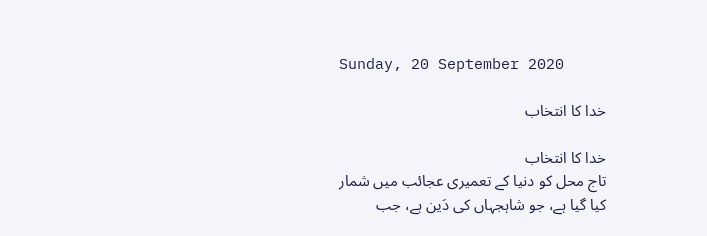Sunday, 20 September 2020

خدا کا انتخاب

خدا کا انتخاب
تاج محل کو دنیا کے تعمیری عجائب میں شمار کیا گیا ہے، جو شاہجہاں کی دَین ہے، جب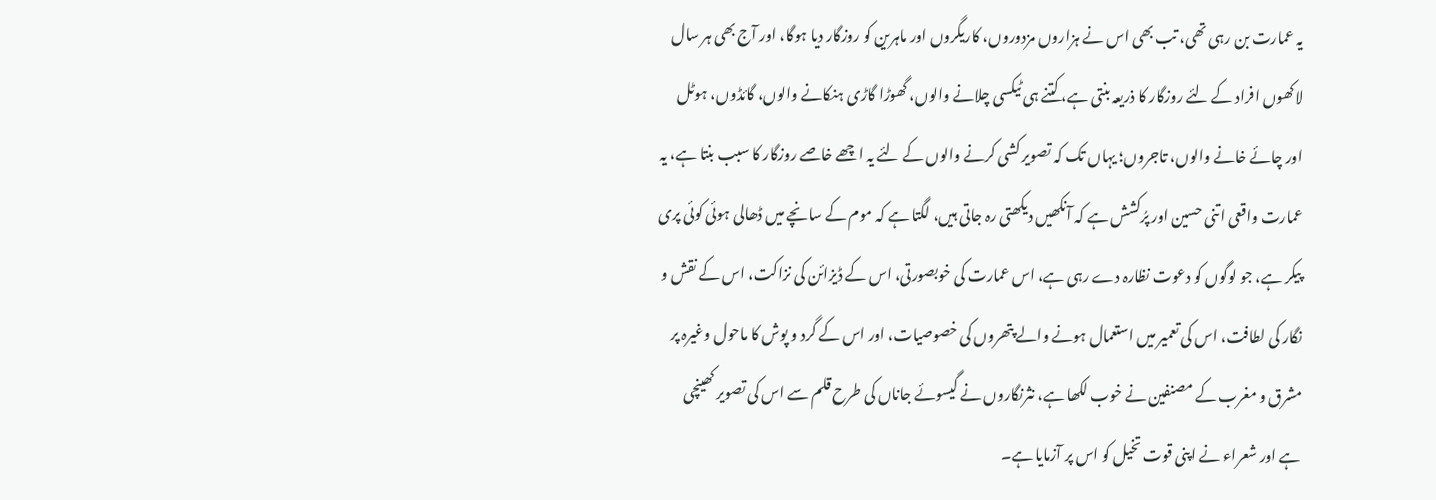یہ عمارت بن رہی تھی، تب بھی اس نے ہزاروں مزدوروں، کاریگروں اور ماہرین کو روزگار دیا ہوگا، اور آج بھی ہر سال لاکھوں افراد کے لئے روزگار کا ذریعہ بنتی ہے، کتنے ہی ٹیکسی چلانے والوں، گھوڑا گاڑی ہنکانے والوں، گائڈوں، ہوٹل اور چائے خانے والوں، تاجروں؛ یہاں تک کہ تصویر کشی کرنے والوں کے لئے یہ اچھے خاصے روزگار کا سبب بنتا ہے، یہ عمارت واقعی اتنی حسین اور پرُکشش ہے کہ آنکھیں دیکھتی رہ جاتی ہیں، لگتا ہے کہ موم کے سانچے میں ڈھالی ہوئی کوئی پری پیکر ہے، جو لوگوں کو دعوت نظارہ دے رہی ہے، اس عمارت کی خوبصورتی، اس کے ڈیزائن کی نزاکت، اس کے نقش و نگار کی لطافت، اس کی تعمیر میں استعمال ہونے والے پتھروں کی خصوصیات، اور اس کے گرد و پوش کا ماحول وغیرہ پر مشرق و مغرب کے مصنفین نے خوب لکھا ہے، نثرنگاروں نے گیسوئے جاناں کی طرح قلم سے اس کی تصویر کھینچی ہے اور شعراء نے اپنی قوت تخیل کو اس پر آزمایا ہے۔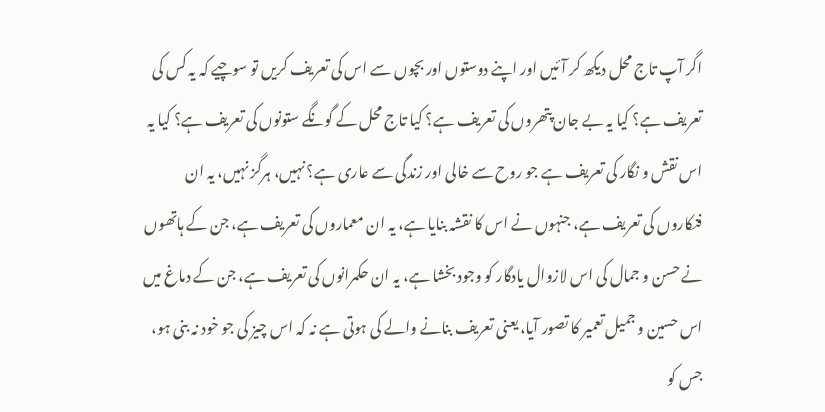اگر آپ تاج محل دیکھ کر آئیں اور اپنے دوستوں اور بچوں سے اس کی تعریف کریں تو سوچیے کہ یہ کس کی تعریف ہے؟ کیا یہ بے جان پتھروں کی تعریف ہے؟ کیا تاج محل کے گونگے ستونوں کی تعریف ہے؟ کیا یہ اس نقش و نگار کی تعریف ہے جو روح سے خالی اور زندگی سے عاری ہے؟ نہیں، ہرگز نہیں، یہ ان فنکاروں کی تعریف ہے، جنہوں نے اس کا نقشہ بنایا ہے، یہ ان معماروں کی تعریف ہے، جن کے ہاتھوں نے حسن و جمال کی اس لازوال یادگار کو وجود بخشا ہے، یہ ان حکمرانوں کی تعریف ہے، جن کے دماغ میں اس حسین و جمیل تعمیر کا تصور آیا، یعنی تعریف بنانے والے کی ہوتی ہے نہ کہ اس چیز کی جو خود نہ بنی ہو، جس کو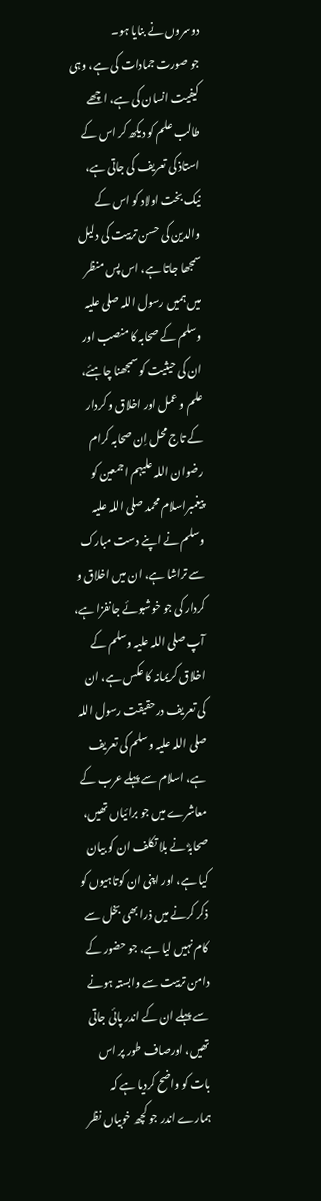دوسروں نے بنایا ہو۔
جو صورت جمادات کی ہے، وہی کیفیت انسان کی ہے، اچھے طالب علم کو دیکھ کر اس کے استاذ کی تعریف کی جاتی ہے، نیک بخت اولاد کو اس کے والدین کی حسن تربیت کی دلیل سمجھا جاتا ہے، اس پس منظر میں ہمیں رسول اللہ صلی علیہ وسلم کے صحابہ کا منصب اور ان کی حیثیت کو سمجھنا چاہئے، علم و عمل اور اخلاق و کردار کے تاج محل اِن صحابہ کرام رضوان اللہ علیہم اجمعین کو پیغمبراسلام محمد صلی اللہ علیہ وسلم نے اپنے دست مبارک سے تراشا ہے، ان میں اخلاق و کردار کی جو خوشبوئے جانفزا ہے، آپ صلی اللہ علیہ وسلم کے اخلاق کریمانہ کا عکس ہے، ان کی تعریف درحقیقت رسول اللہ صلی اللہ علیہ وسلم کی تعریف ہے، اسلام سے پہلے عرب کے معاشرے میں جو برائیاں تھیں، صحابہؓ نے بلا تکلف ان کو بیان کیا ہے، اور اپنی ان کوتاہیوں کو ذکر کرنے میں ذرا بھی بخل سے کام نہیں لیا ہے، جو حضور کے دامن تربیت سے وابستہ ہونے سے پہلے ان کے اندر پائی جاتی تھیں، اورصاف طور پر اس بات کو واضح کردیا ہے کہ ہمارے اندر جو کچھ خوبیاں نظر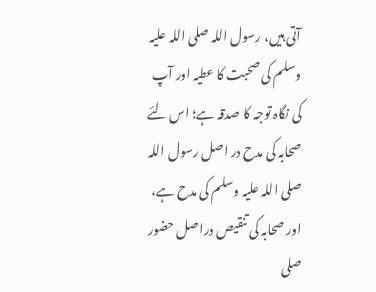آتی ہیں، رسول اللہ صلی اللہ علیہ وسلم کی صحبت کا عطیہ اور آپ کی نگاہ توجہ کا صدقہ ہے؛ اس لئے صحابہ کی مدح در اصل رسول اللہ صلی اللہ علیہ وسلم کی مدح ہے، اور صحابہ کی تنقیص دراصل حضور صلی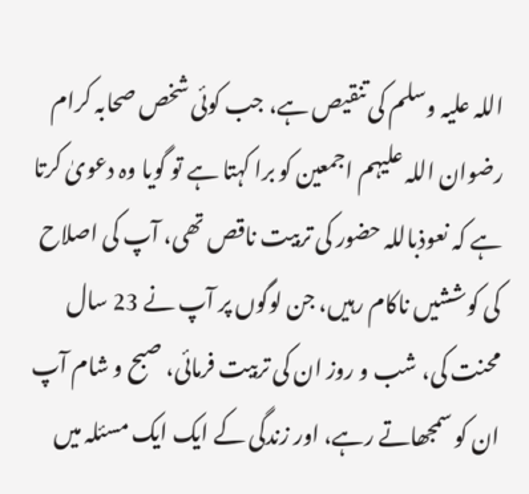اللہ علیہ وسلم کی تنقیص ہے، جب کوئی شخص صحابہ کرام رضوان اللہ علیہم اجمعین کو برا کہتا ہے تو گویا وہ دعویٰ کرتا ہے کہ نعوذباللہ حضور کی تربیت ناقص تھی، آپ کی اصلاح کی کوششیں ناکام رہیں، جن لوگوں پر آپ نے 23 سال محنت کی، شب و روز ان کی تربیت فرمائی، صبح و شام آپ ان کو سمجھاتے رہے، اور زندگی کے ایک ایک مسئلہ میں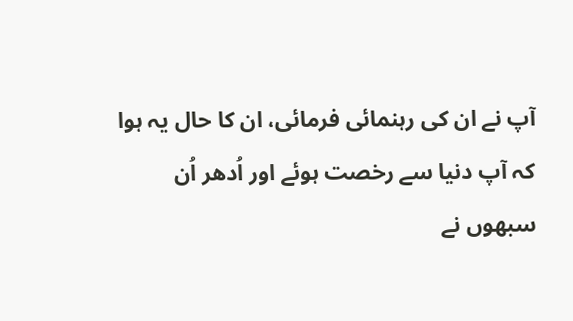آپ نے ان کی رہنمائی فرمائی، ان کا حال یہ ہوا کہ آپ دنیا سے رخصت ہوئے اور اُدھر اُن سبھوں نے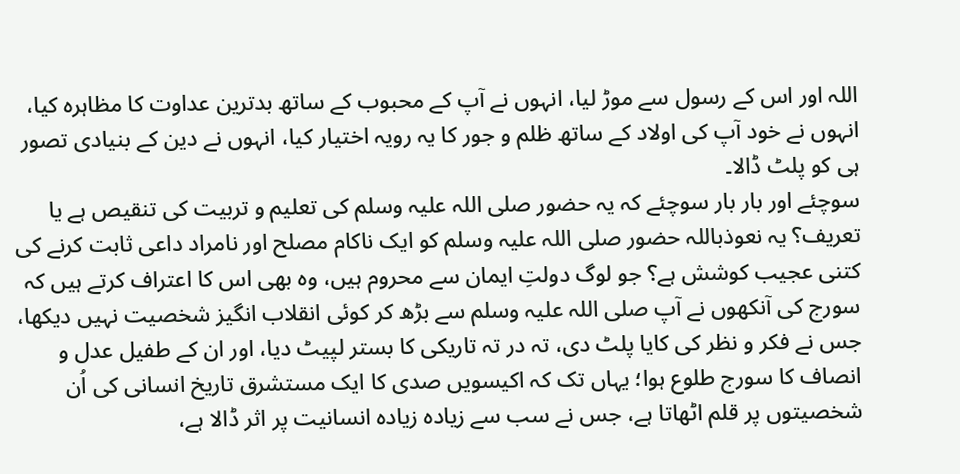اللہ اور اس کے رسول سے موڑ لیا، انہوں نے آپ کے محبوب کے ساتھ بدترین عداوت کا مظاہرہ کیا، انہوں نے خود آپ کی اولاد کے ساتھ ظلم و جور کا یہ رویہ اختیار کیا، انہوں نے دین کے بنیادی تصور ہی کو پلٹ ڈالا۔
سوچئے اور بار بار سوچئے کہ یہ حضور صلی اللہ علیہ وسلم کی تعلیم و تربیت کی تنقیص ہے یا تعریف؟ یہ نعوذباللہ حضور صلی اللہ علیہ وسلم کو ایک ناکام مصلح اور نامراد داعی ثابت کرنے کی کتنی عجیب کوشش ہے؟ جو لوگ دولتِ ایمان سے محروم ہیں، وہ بھی اس کا اعتراف کرتے ہیں کہ سورج کی آنکھوں نے آپ صلی اللہ علیہ وسلم سے بڑھ کر کوئی انقلاب انگیز شخصیت نہیں دیکھا، جس نے فکر و نظر کی کایا پلٹ دی، تہ در تہ تاریکی کا بستر لپیٹ دیا، اور ان کے طفیل عدل و انصاف کا سورج طلوع ہوا؛ یہاں تک کہ اکیسویں صدی کا ایک مستشرق تاریخ انسانی کی اُن شخصیتوں پر قلم اٹھاتا ہے، جس نے سب سے زیادہ زیادہ انسانیت پر اثر ڈالا ہے،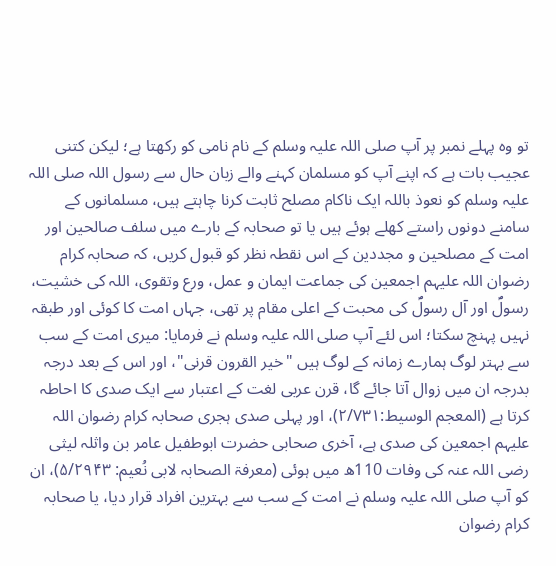تو وہ پہلے نمبر پر آپ صلی اللہ علیہ وسلم کے نام نامی کو رکھتا ہے؛ لیکن کتنی عجیب بات ہے کہ اپنے آپ کو مسلمان کہنے والے زبان حال سے رسول اللہ صلی اللہ علیہ وسلم کو نعوذ باللہ ایک ناکام مصلح ثابت کرنا چاہتے ہیں، مسلمانوں کے سامنے دونوں راستے کھلے ہوئے ہیں یا تو صحابہ کے بارے میں سلف صالحین اور امت کے مصلحین و مجددین کے اس نقطہ نظر کو قبول کریں، کہ صحابہ کرام رضوان اللہ علیہم اجمعین کی جماعت ایمان و عمل، ورع وتقوی، اللہ کی خشیت، رسولؐ اور آل رسولؐ کی محبت کے اعلی مقام پر تھی، جہاں امت کا کوئی اور طبقہ نہیں پہنچ سکتا؛ اس لئے آپ صلی اللہ علیہ وسلم نے فرمایا: میری امت کے سب سے بہتر لوگ ہمارے زمانہ کے لوگ ہیں "خیر القرون قرنی"، اور اس کے بعد درجہ بدرجہ ان میں زوال آتا جائے گا، قرن عربی لغت کے اعتبار سے ایک صدی کا احاطہ کرتا ہے (المعجم الوسیط:۲/۷۳۱)، اور پہلی صدی ہجری صحابہ کرام رضوان اللہ علیہم اجمعین کی صدی ہے، آخری صحابی حضرت ابوطفیل عامر بن واثلہ لیثی رضی اللہ عنہ کی وفات 110ھ میں ہوئی (معرفۃ الصحابہ لابی نُعیم: ۵/۲۹۴۳)، ان کو آپ صلی اللہ علیہ وسلم نے امت کے سب سے بہترین افراد قرار دیا، یا صحابہ کرام رضوان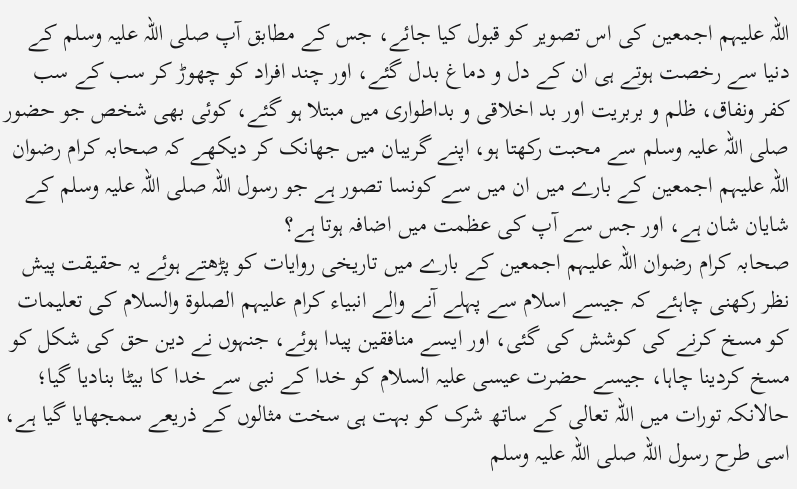اللہ علیہم اجمعین کی اس تصویر کو قبول کیا جائے، جس کے مطابق آپ صلی اللہ علیہ وسلم کے دنیا سے رخصت ہوتے ہی ان کے دل و دماغ بدل گئے، اور چند افراد کو چھوڑ کر سب کے سب کفر ونفاق، ظلم و بربریت اور بد اخلاقی و بداطواری میں مبتلا ہو گئے، کوئی بھی شخص جو حضور صلی اللہ علیہ وسلم سے محبت رکھتا ہو، اپنے گریبان میں جھانک کر دیکھے کہ صحابہ کرام رضوان اللہ علیہم اجمعین کے بارے میں ان میں سے کونسا تصور ہے جو رسول اللہ صلی اللہ علیہ وسلم کے شایان شان ہے، اور جس سے آپ کی عظمت میں اضافہ ہوتا ہے؟
صحابہ کرام رضوان اللہ علیہم اجمعین کے بارے میں تاریخی روایات کو پڑھتے ہوئے یہ حقیقت پیش نظر رکھنی چاہئے کہ جیسے اسلام سے پہلے آنے والے انبیاء کرام علیہم الصلوۃ والسلام کی تعلیمات کو مسخ کرنے کی کوشش کی گئی، اور ایسے منافقین پیدا ہوئے، جنہوں نے دین حق کی شکل کو مسخ کردینا چاہا، جیسے حضرت عیسی علیہ السلام کو خدا کے نبی سے خدا کا بیٹا بنادیا گیا؛ حالانکہ تورات میں اللہ تعالی کے ساتھ شرک کو بہت ہی سخت مثالوں کے ذریعے سمجھایا گیا ہے، اسی طرح رسول اللہ صلی اللہ علیہ وسلم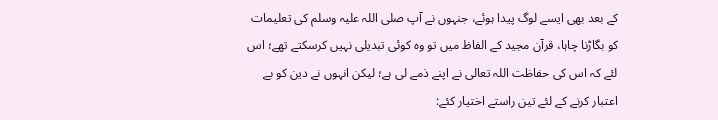کے بعد بھی ایسے لوگ پیدا ہوئے، جنہوں نے آپ صلی اللہ علیہ وسلم کی تعلیمات کو بگاڑنا چاہا، قرآن مجید کے الفاظ میں تو وہ کوئی تبدیلی نہیں کرسکتے تھے؛ اس لئے کہ اس کی حفاظت اللہ تعالی نے اپنے ذمے لی ہے؛ لیکن انہوں نے دین کو بے اعتبار کرنے کے لئے تین راستے اختیار کئے: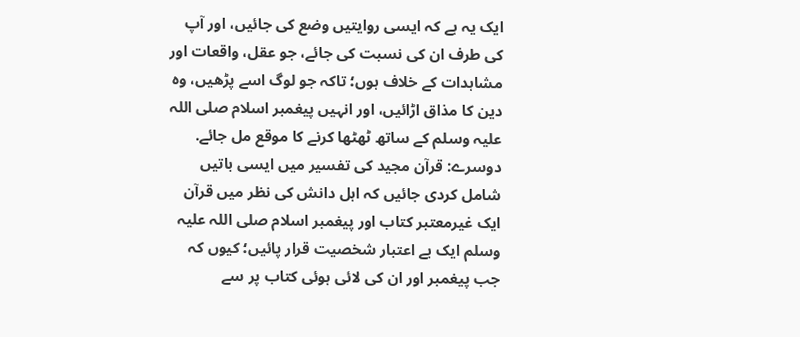ایک یہ ہے کہ ایسی روایتیں وضع کی جائیں، اور آپ کی طرف ان کی نسبت کی جائے، جو عقل، واقعات اور مشاہدات کے خلاف ہوں؛ تاکہ جو لوگ اسے پڑھیں، وہ دین کا مذاق اڑائیں، اور انہیں پیغمبر اسلام صلی اللہ علیہ وسلم کے ساتھ ٹھٹھا کرنے کا موقع مل جائے.
دوسرے: قرآن مجید کی تفسیر میں ایسی باتیں شامل کردی جائیں کہ اہل دانش کی نظر میں قرآن ایک غیرمعتبر کتاب اور پیغمبر اسلام صلی اللہ علیہ وسلم ایک بے اعتبار شخصیت قرار پائیں؛ کیوں کہ جب پیغمبر اور ان کی لائی ہوئی کتاب پر سے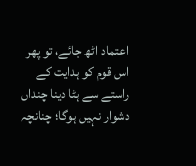اعتماد اٹھ جائے، تو پھر اس قوم کو ہدایت کے راستے سے ہٹا دینا چنداں دشوار نہیں ہوگا؛ چنانچہ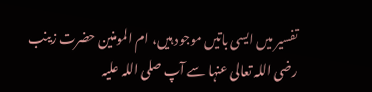تفسیر میں ایسی باتیں موجود ہیں، ام المومنین حضرت زینب رضی اللہ تعالی عنہا سے آپ صلی اللہ علیہ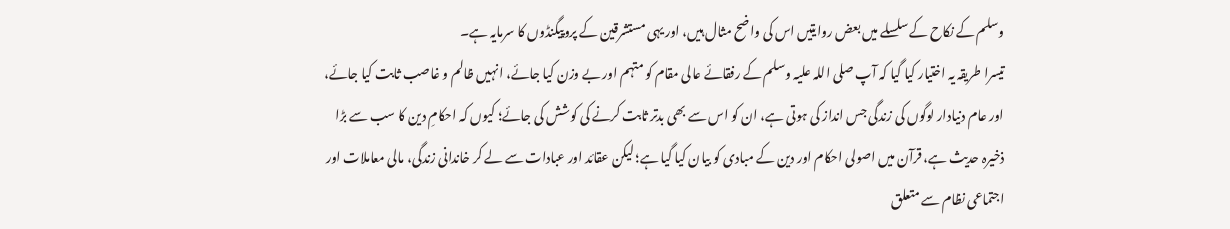وسلم کے نکاح کے سلسلے میں بعض روایتیں اس کی واضح مثال ہیں، اور یہی مستشرقین کے پروپیگنڈوں کا سرمایہ ہے۔
تیسرا طریقہ یہ اختیار کیا گیا کہ آپ صلی اللہ علیہ وسلم کے رفقائے عالی مقام کو متہم اور بے وزن کیا جائے، انہیں ظالم و غاصب ثابت کیا جائے، اور عام دنیادار لوگوں کی زندگی جس انداز کی ہوتی ہے، ان کو اس سے بھی بدتر ثابت کرنے کی کوشش کی جائے؛ کیوں کہ احکامِ دین کا سب سے بڑا ذخیرہ حدیث ہے، قرآن میں اصولی احکام اور دین کے مبادی کو بیان کیا گیا ہے؛ لیکن عقائد اور عبادات سے لے کر خاندانی زندگی، مالی معاملات اور اجتماعی نظام سے متعلق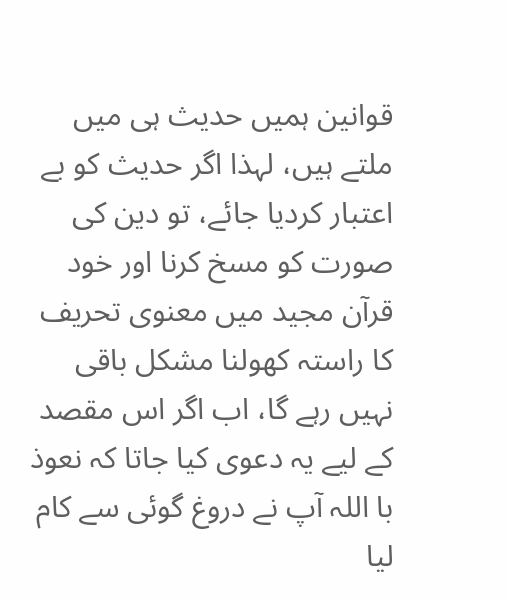قوانین ہمیں حدیث ہی میں ملتے ہیں، لہذا اگر حدیث کو بے اعتبار کردیا جائے، تو دین کی صورت کو مسخ کرنا اور خود قرآن مجید میں معنوی تحریف کا راستہ کھولنا مشکل باقی نہیں رہے گا، اب اگر اس مقصد کے لیے یہ دعوی کیا جاتا کہ نعوذ با اللہ آپ نے دروغ گوئی سے کام لیا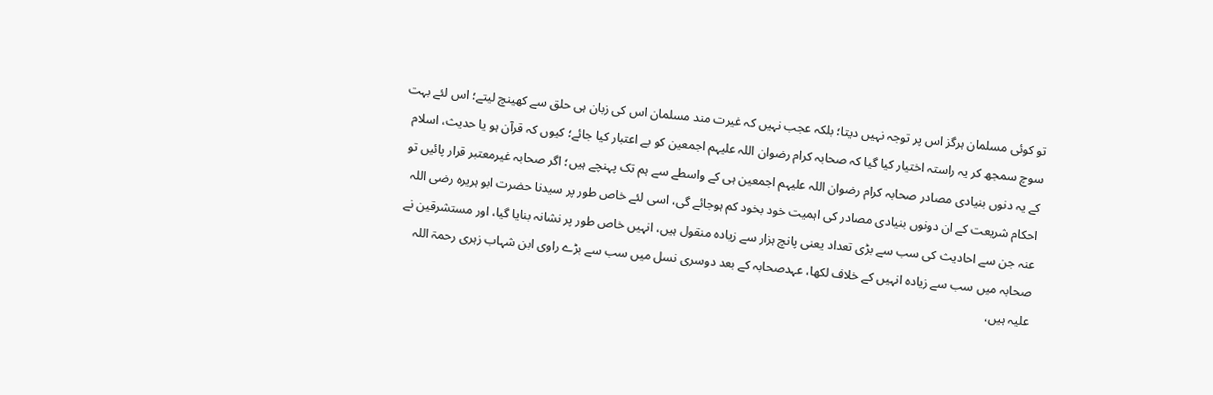تو کوئی مسلمان ہرگز اس پر توجہ نہیں دیتا؛ بلکہ عجب نہیں کہ غیرت مند مسلمان اس کی زبان ہی حلق سے کھینچ لیتے؛ اس لئے بہت سوچ سمجھ کر یہ راستہ اختیار کیا گیا کہ صحابہ کرام رضوان اللہ علیہم اجمعین کو بے اعتبار کیا جائے؛ کیوں کہ قرآن ہو یا حدیث، اسلام کے یہ دنوں بنیادی مصادر صحابہ کرام رضوان اللہ علیہم اجمعین ہی کے واسطے سے ہم تک پہنچے ہیں؛ اگر صحابہ غیرمعتبر قرار پائیں تو احکام شریعت کے ان دونوں بنیادی مصادر کی اہمیت خود بخود کم ہوجائے گی، اسی لئے خاص طور پر سیدنا حضرت ابو ہریرہ رضی اللہ عنہ جن سے احادیث کی سب سے بڑی تعداد یعنی پانچ ہزار سے زیادہ منقول ہیں، انہیں خاص طور پر نشانہ بنایا گیا، اور مستشرقین نے صحابہ میں سب سے زیادہ انہیں کے خلاف لکھا، عہدصحابہ کے بعد دوسری نسل میں سب سے بڑے راوی ابن شہاب زہری رحمۃ اللہ علیہ ہیں،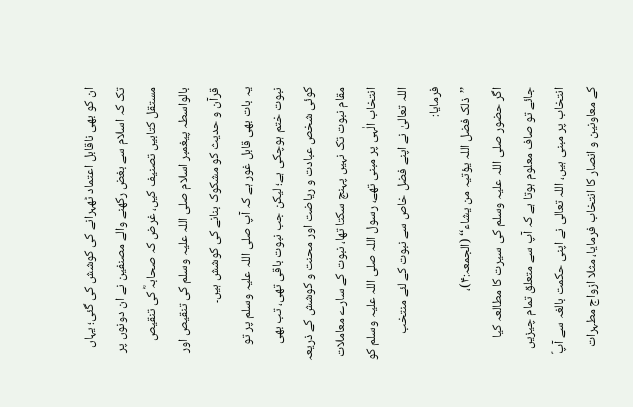ان کو بھی ناقابل اعتماد ٹھہرانے کی کوشش کی گئی؛ یہاں تک کہ اسلام سے بغض رکھنے والے مصنفین نے ان دونوں پر مستقل کتابیں تصنیف کیں، غرض کہ صحابہؓ کی تنقیص بالواسطہ پیغمبر اسلام صلی اللہ علیہ وسلم کی تنقیص اور قرآن و حدیث کو مشکوک بنانے کی کوشش ہیں۔
یہ بات بھی قابل غور ہے کہ آپ صلی اللہ علیہ وسلم پر تو نبوت ختم ہوچکی ہے؛ لیکن جب نبوت باقی تھی، تب بھی کوئی شخص عبادت و ریاضت اور محنت و کوشش کے ذریعہ مقام نبوت تک نہیں پہنچ سکتا تھا، نبوت کے سارے معاملات انتخاب الٰہی پر مبنی تھے، رسول اللہ صلی اللہ علیہ وسلم کو اللہ تعالیٰ نے اپنے فضل خاص سے نبوت کے لئے منتخب فرمایا:
’’ذلک فضل اللہ یؤتیہ من یشاء‘‘ (الجمعہ:۴)،
اگر حضور صلی اللہ علیہ وسلم کی سیرت کا مطالعہ کیا جائے تو صاف معلوم ہوتا ہے کہ آپ سے متعلق تمام چیزیں انتخاب پر مبنی ہیں، اللہ تعالی نے اپنی حکمت بالغہ سے آپؐ کے معاونین و انصار کا انتخاب فرمایا، مثلا ازواج مطہرات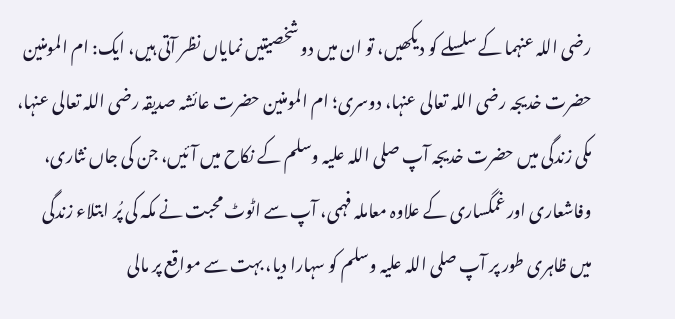رضی اللہ عنہما کے سلسلے کو دیکھیں، تو ان میں دو شخصیتیں نمایاں نظر آتی ہیں، ایک: ام المومنین حضرت خدیجہ رضی اللہ تعالی عنہا، دوسری؛ ام المومنین حضرت عائشہ صدیقہ رضی اللہ تعالی عنہا، مکی زندگی میں حضرت خدیجہ آپ صلی اللہ علیہ وسلم کے نکاح میں آئیں، جن کی جاں نثاری، وفاشعاری اور غمگساری کے علاوہ معاملہ فہمی، آپ سے اٹوٹ محبت نے مکہ کی پُر ابتلاء زندگی میں ظاہری طور پر آپ صلی اللہ علیہ وسلم کو سہارا دیا، بہت سے مواقع پر مالی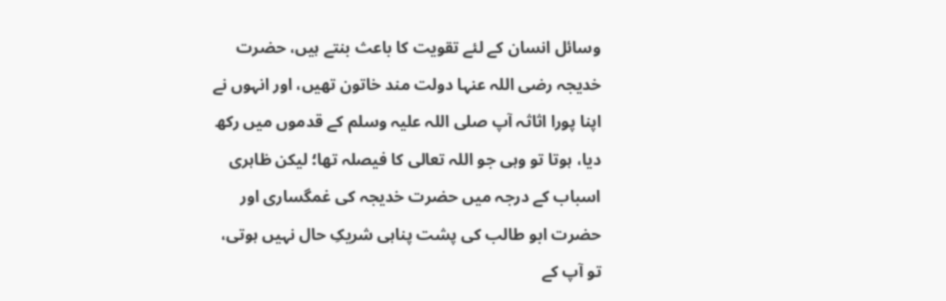وسائل انسان کے لئے تقویت کا باعث بنتے ہیں، حضرت خدیجہ رضی اللہ عنہا دولت مند خاتون تھیں، اور انہوں نے اپنا پورا اثاثہ آپ صلی اللہ علیہ وسلم کے قدموں میں رکھ دیا، ہوتا تو وہی جو اللہ تعالی کا فیصلہ تھا؛ لیکن ظاہری اسباب کے درجہ میں حضرت خدیجہ کی غمگساری اور حضرت ابو طالب کی پشت پناہی شریکِ حال نہیں ہوتی، تو آپ کے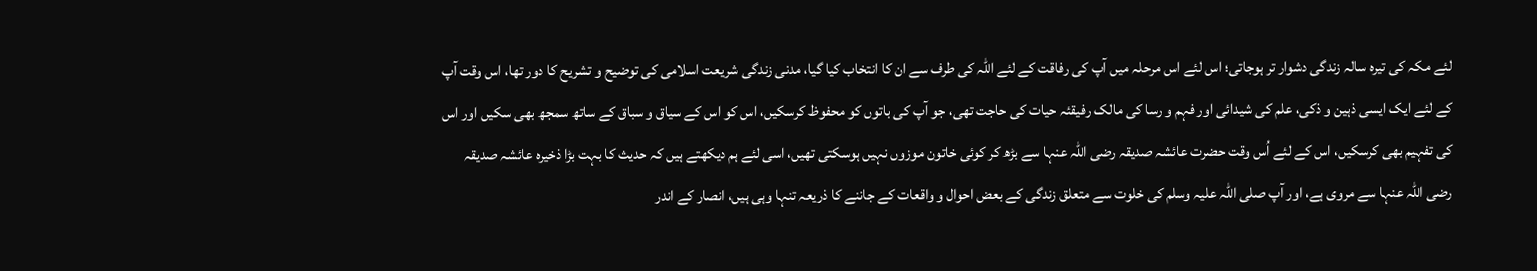لئے مکہ کی تیرہ سالہ زندگی دشوار تر ہوجاتی؛ اس لئے اس مرحلہ میں آپ کی رفاقت کے لئے اللہ کی طرف سے ان کا انتخاب کیا گیا، مدنی زندگی شریعت اسلامی کی توضیح و تشریح کا دور تھا، اس وقت آپ کے لئے ایک ایسی ذہین و ذکی، علم کی شیدائی اور فہم و رسا کی مالک رفیقئہ حیات کی حاجت تھی، جو آپ کی باتوں کو محفوظ کرسکیں، اس کو اس کے سیاق و سباق کے ساتھ سمجھ بھی سکیں اور اس کی تفہیم بھی کرسکیں، اس کے لئے اُس وقت حضرت عائشہ صدیقہ رضی اللہ عنہا سے بڑھ کر کوئی خاتون موزوں نہیں ہوسکتی تھیں، اسی لئے ہم دیکھتے ہیں کہ حدیث کا بہت بڑا ذخیرہ عائشہ صدیقہ رضی اللہ عنہا سے مروی ہے، اور آپ صلی اللہ علیہ وسلم کی خلوت سے متعلق زندگی کے بعض احوال و واقعات کے جاننے کا ذریعہ تنہا وہی ہیں، انصار کے اندر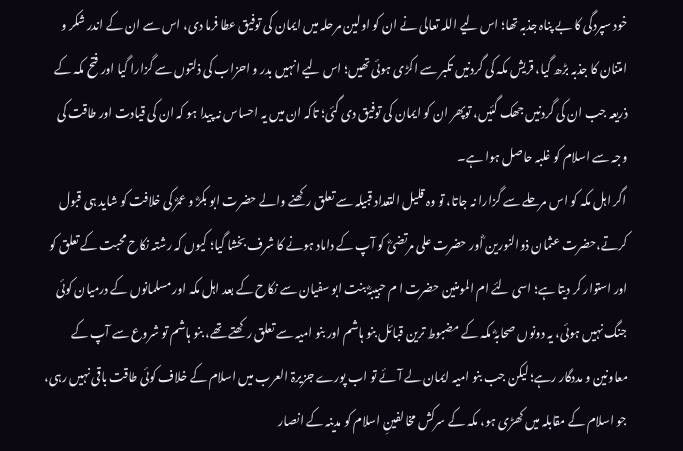خود سپردگی کا بے پناہ جذبہ تھا؛ اس لیے اللہ تعالی نے ان کو اولین مرحلہ میں ایمان کی توفیق عطا فرما دی، اس سے ان کے اندر شکر و امتنان کا جذبہ بڑھ گیا، قریش مکہ کی گردنیں تکبر سے اکڑی ہوئی تھیں؛ اس لیے انہیں بدر و احزاب کی ذلتوں سے گزارا گیا اور فتح مکہ کے ذریعہ جب ان کی گردنیں جھک گئیں، توپھر ان کو ایمان کی توفیق دی گئی؛ تاکہ ان میں یہ احساس نہ پیدا ہو کہ ان کی قیادت اور طاقت کی وجہ سے اسلام کو غلبہ حاصل ہوا ہے۔
اگر اہل مکہ کو اس مرحلے سے گزارا نہ جاتا، تو وہ قلیل التعداد قبیلہ سے تعلق رکھنے والے حضرت ابو بکرؓ و عمرؓ کی خلافت کو شاید ہی قبول کرتے،حضرت عثمان ذوالنورین ؓاور حضرت علی مرتضیؓ کو آپ کے داماد ہونے کا شرف بخشا گیا؛ کیوں کہ رشتہ نکاح محبت کے تعلق کو اور استوار کر دیتا ہے؛ اسی لئے ام المومنین حضرت ا م حبیبہؓ بنت ابو سفیان سے نکاح کے بعد اہل مکہ اور مسلمانوں کے درمیان کوئی جنگ نہیں ہوئی، یہ دونوں صحابہؓ مکہ کے مضبوط ترین قبائل بنو ہاشم اور بنو امیہ سے تعلق رکھتے تھے، بنو ہاشم تو شروع سے آپ کے معاونین و مددگار رہے؛ لیکن جب بنو امیہ ایمان لے آئے تو اب پورے جزیرۃ العرب میں اسلام کے خلاف کوئی طاقت باقی نہیں رہی، جو اسلام کے مقابلہ میں کھڑی ہو، مکہ کے سرکش مخالفینِ اسلام کو مدینہ کے انصار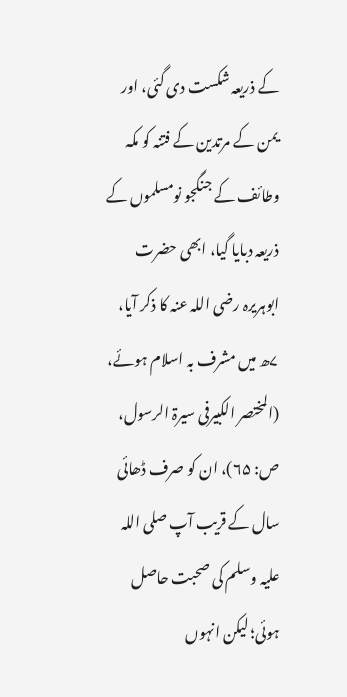کے ذریعہ شکست دی گئی، اور یمن کے مرتدین کے فتنہ کو مکہ وطائف کے جنگجو نومسلموں کے ذریعہ دبایا گیا، ابھی حضرت ابوہریرہ رضی اللہ عنہ کا ذکر آیا، ۷ھ میں مشرف بہ اسلام ہوئے، (المختصر الکبیرفی سیرۃ الرسول، ص: ۶۵)، ان کو صرف ڈھائی سال کے قریب آپ صلی اللہ علیہ وسلم کی صحبت حاصل ہوئی؛ لیکن انہوں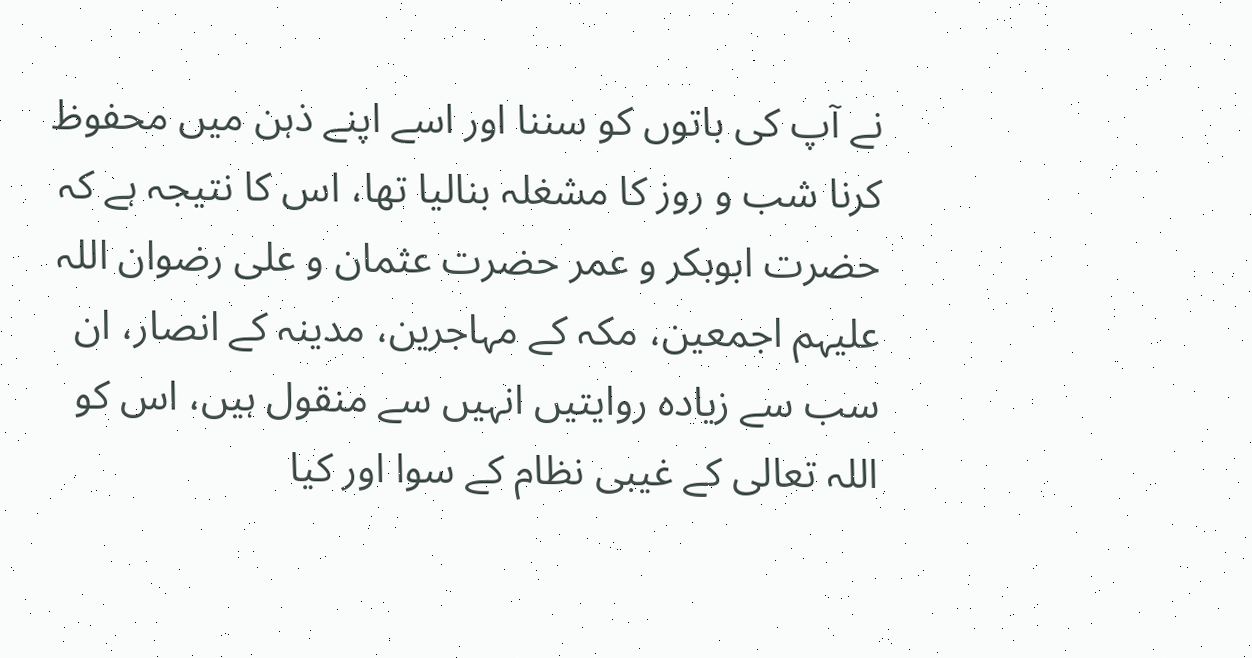نے آپ کی باتوں کو سننا اور اسے اپنے ذہن میں محفوظ کرنا شب و روز کا مشغلہ بنالیا تھا، اس کا نتیجہ ہے کہ حضرت ابوبکر و عمر حضرت عثمان و علی رضوان اللہ علیہم اجمعین، مکہ کے مہاجرین، مدینہ کے انصار، ان سب سے زیادہ روایتیں انہیں سے منقول ہیں، اس کو اللہ تعالی کے غیبی نظام کے سوا اور کیا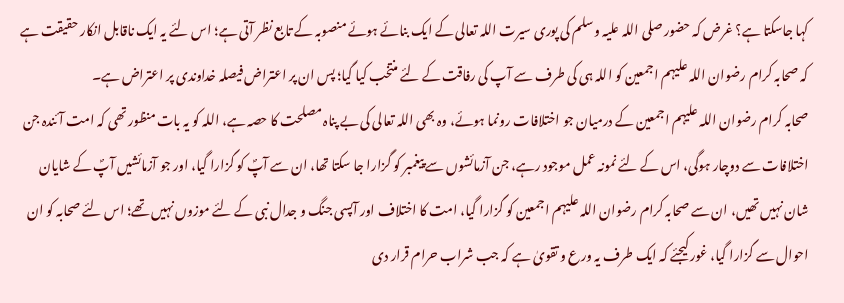کہا جاسکتا ہے؟ غرض کہ حضور صلی اللہ علیہ وسلم کی پوری سیرت اللہ تعالی کے ایک بنائے ہوئے منصوبہ کے تابع نظر آتی ہے؛ اس لئے یہ ایک ناقابل انکار حقیقت ہے کہ صحابہ کرام رضوان اللہ علیہم اجمعین کو اللہ ہی کی طرف سے آپ کی رفاقت کے لئے منتخب کیا گیا؛ پس ان پر اعتراض فیصلہ خداوندی پر اعتراض ہے۔
صحابہ کرام رضوان اللہ علیہم اجمعین کے درمیان جو اختلافات رونما ہوئے، وہ بھی اللہ تعالی کی بے پناہ مصلحت کا حصہ ہے، اللہ کو یہ بات منظور تھی کہ امت آئندہ جن اختلافات سے دوچار ہوگی، اس کے لئے نمونہ عمل موجود رہے، جن آزمائشوں سے پیغمبر کو گزارا جا سکتا تھا، ان سے آپؐ کو گزارا گیا، اور جو آزمائشیں آپؐ کے شایان شان نہیں تھیں، ان سے صحابہ کرام رضوان اللہ علیہم اجمعین کو گزارا گیا، امت کا اختلاف اور آپسی جنگ و جدال نبی کے لئے موزوں نہیں تھے؛ اس لئے صحابہ کو ان احوال سے گزارا گیا، غور کیجئے کہ ایک طرف یہ ورع و تقویٰ ہے کہ جب شراب حرام قرار دی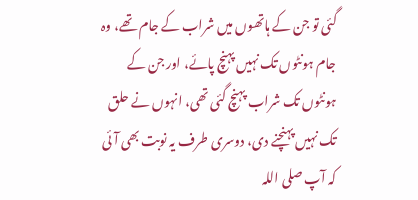گئی تو جن کے ہاتھوں میں شراب کے جام تھے، وہ جام ہونٹوں تک نہیں پہنچ پائے، اور جن کے ہونٹوں تک شراب پہنچ گئی تھی، انہوں نے حلق تک نہیں پہنچنے دی، دوسری طرف یہ نوبت بھی آئی کہ آپ صلی اللہ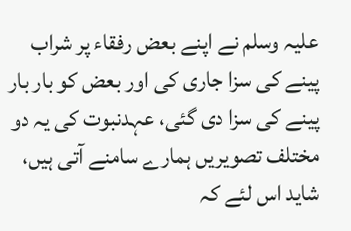علیہ وسلم نے اپنے بعض رفقاء پر شراب پینے کی سزا جاری کی اور بعض کو بار بار پینے کی سزا دی گئی، عہدنبوت کی یہ دو مختلف تصویریں ہمارے سامنے آتی ہیں، شاید اس لئے کہ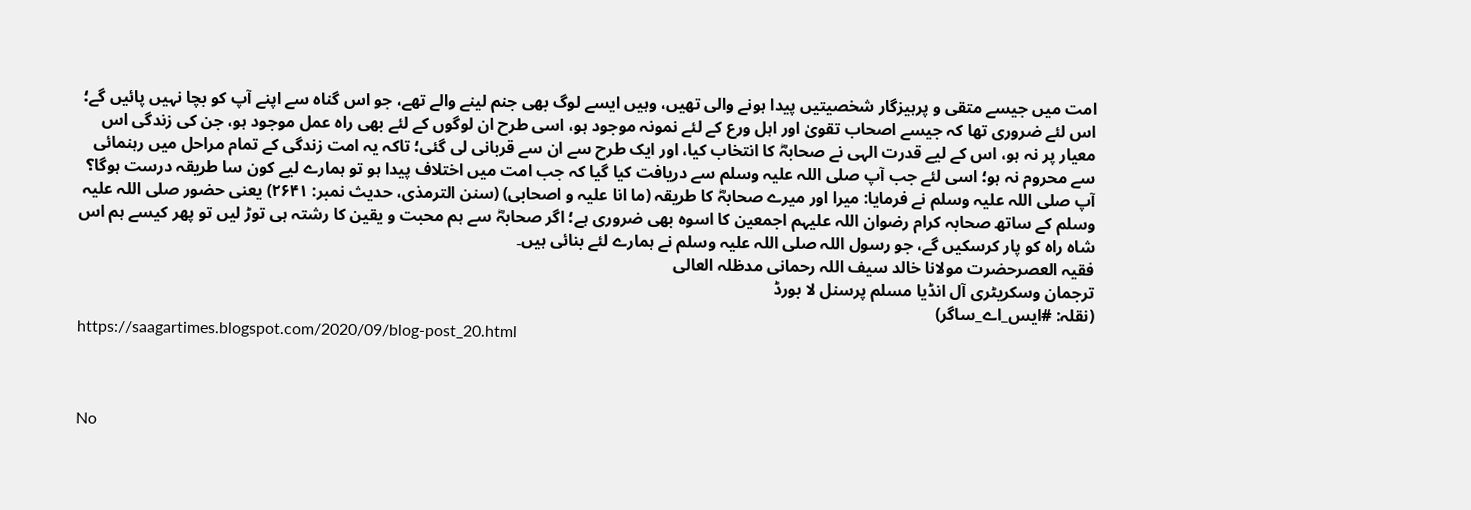امت میں جیسے متقی و پرہیزگار شخصیتیں پیدا ہونے والی تھیں، وہیں ایسے لوگ بھی جنم لینے والے تھے، جو اس گناہ سے اپنے آپ کو بچا نہیں پائیں گے؛ اس لئے ضروری تھا کہ جیسے اصحاب تقویٰ اور اہل ورع کے لئے نمونہ موجود ہو، اسی طرح ان لوگوں کے لئے بھی راہ عمل موجود ہو، جن کی زندگی اس معیار پر نہ ہو، اس کے لیے قدرت الہی نے صحابہؓ کا انتخاب کیا، اور ایک طرح سے ان سے قربانی لی گئی؛ تاکہ یہ امت زندگی کے تمام مراحل میں رہنمائی سے محروم نہ ہو؛ اسی لئے جب آپ صلی اللہ علیہ وسلم سے دریافت کیا گیا کہ جب امت میں اختلاف پیدا ہو تو ہمارے لیے کون سا طریقہ درست ہوگا؟ آپ صلی اللہ علیہ وسلم نے فرمایا: میرا اور میرے صحابہؓ کا طریقہ (ما انا علیہ و اصحابی) (سنن الترمذی، حدیث نمبر: ۲۶۴۱) یعنی حضور صلی اللہ علیہ وسلم کے ساتھ صحابہ کرام رضوان اللہ علیہم اجمعین کا اسوہ بھی ضروری ہے؛ اگر صحابہؓ سے ہم محبت و یقین کا رشتہ ہی توڑ لیں تو پھر کیسے ہم اس شاہ راہ کو پار کرسکیں گے، جو رسول اللہ صلی اللہ علیہ وسلم نے ہمارے لئے بنائی ہیں۔
فقیہ العصرحضرت مولانا خالد سیف اللہ رحمانی مدظلہ العالی
ترجمان وسکریٹری آل انڈیا مسلم پرسنل لا بورڈ
(نقلہ: #ایس_اے_ساگر)
https://saagartimes.blogspot.com/2020/09/blog-post_20.html



No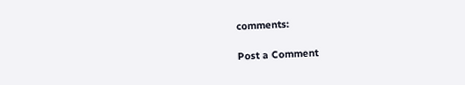comments:

Post a Comment